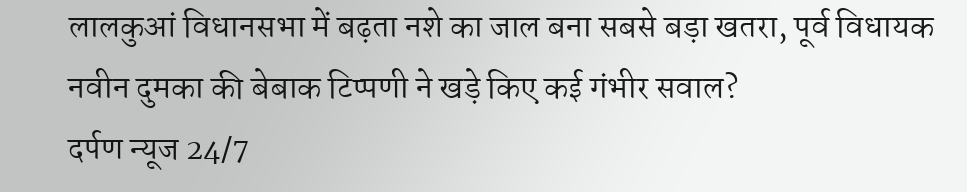लालकुआं विधानसभा में बढ़ता नशे का जाल बना सबसे बड़ा खतरा, पूर्व विधायक नवीन दुमका की बेबाक टिप्पणी ने खड़े किए कई गंभीर सवाल?
दर्पण न्यूज 24/7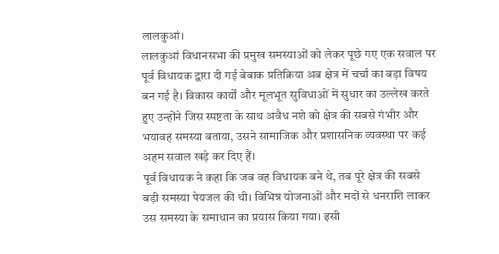लालकुआं।
लालकुआं विधानसभा की प्रमुख समस्याओं को लेकर पूछे गए एक सवाल पर पूर्व विधायक द्वारा दी गई बेबाक प्रतिक्रिया अब क्षेत्र में चर्चा का बड़ा विषय बन गई है। विकास कार्यों और मूलभूत सुविधाओं में सुधार का उल्लेख करते हुए उन्होंने जिस स्पष्टता के साथ अवैध नशे को क्षेत्र की सबसे गंभीर और भयावह समस्या बताया, उसने सामाजिक और प्रशासनिक व्यवस्था पर कई अहम सवाल खड़े कर दिए हैं।
पूर्व विधायक ने कहा कि जब वह विधायक बने थे, तब पूरे क्षेत्र की सबसे बड़ी समस्या पेयजल की थी। विभिन्न योजनाओं और मदों से धनराशि लाकर उस समस्या के समाधान का प्रयास किया गया। इसी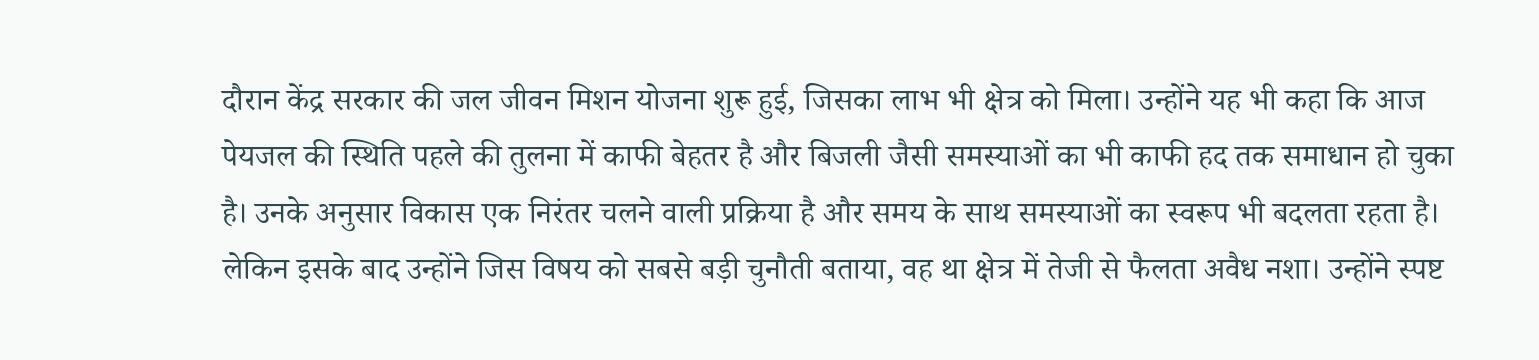दौरान केंद्र सरकार की जल जीवन मिशन योजना शुरू हुई, जिसका लाभ भी क्षेत्र को मिला। उन्होंने यह भी कहा कि आज पेयजल की स्थिति पहले की तुलना में काफी बेहतर है और बिजली जैसी समस्याओं का भी काफी हद तक समाधान हो चुका है। उनके अनुसार विकास एक निरंतर चलने वाली प्रक्रिया है और समय के साथ समस्याओं का स्वरूप भी बदलता रहता है।
लेकिन इसके बाद उन्होंने जिस विषय को सबसे बड़ी चुनौती बताया, वह था क्षेत्र में तेजी से फैलता अवैध नशा। उन्होंने स्पष्ट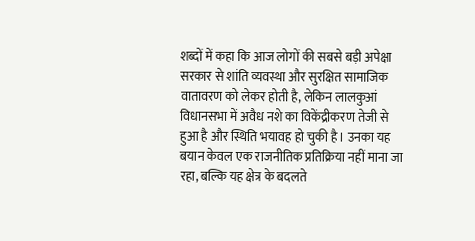शब्दों में कहा कि आज लोगों की सबसे बड़ी अपेक्षा सरकार से शांति व्यवस्था और सुरक्षित सामाजिक वातावरण को लेकर होती है, लेकिन लालकुआं विधानसभा में अवैध नशे का विकेंद्रीकरण तेजी से हुआ है और स्थिति भयावह हो चुकी है। उनका यह बयान केवल एक राजनीतिक प्रतिक्रिया नहीं माना जा रहा, बल्कि यह क्षेत्र के बदलते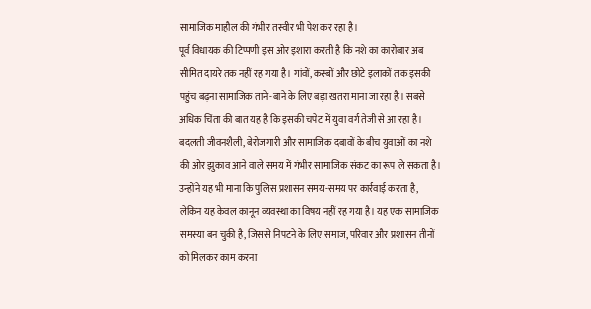सामाजिक माहौल की गंभीर तस्वीर भी पेश कर रहा है।
पूर्व विधायक की टिप्पणी इस ओर इशारा करती है कि नशे का कारोबार अब सीमित दायरे तक नहीं रह गया है। गांवों, कस्बों और छोटे इलाकों तक इसकी पहुंच बढ़ना सामाजिक ताने-बाने के लिए बड़ा खतरा माना जा रहा है। सबसे अधिक चिंता की बात यह है कि इसकी चपेट में युवा वर्ग तेजी से आ रहा है। बदलती जीवनशैली, बेरोजगारी और सामाजिक दबावों के बीच युवाओं का नशे की ओर झुकाव आने वाले समय में गंभीर सामाजिक संकट का रूप ले सकता है।
उन्होंने यह भी माना कि पुलिस प्रशासन समय-समय पर कार्रवाई करता है, लेकिन यह केवल कानून व्यवस्था का विषय नहीं रह गया है। यह एक सामाजिक समस्या बन चुकी है, जिससे निपटने के लिए समाज, परिवार और प्रशासन तीनों को मिलकर काम करना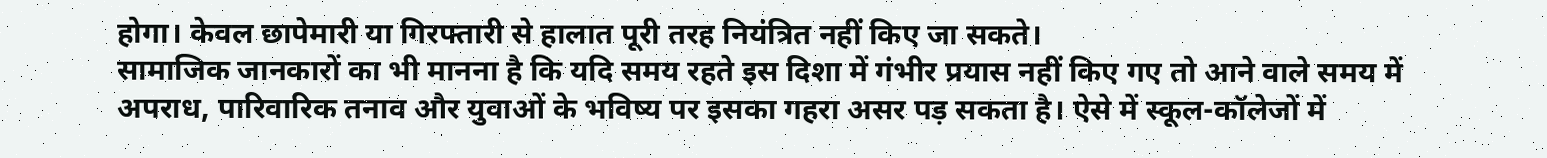होगा। केवल छापेमारी या गिरफ्तारी से हालात पूरी तरह नियंत्रित नहीं किए जा सकते।
सामाजिक जानकारों का भी मानना है कि यदि समय रहते इस दिशा में गंभीर प्रयास नहीं किए गए तो आने वाले समय में अपराध, पारिवारिक तनाव और युवाओं के भविष्य पर इसका गहरा असर पड़ सकता है। ऐसे में स्कूल-कॉलेजों में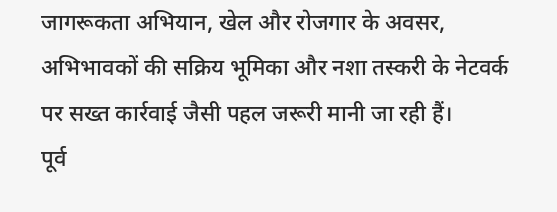जागरूकता अभियान, खेल और रोजगार के अवसर, अभिभावकों की सक्रिय भूमिका और नशा तस्करी के नेटवर्क पर सख्त कार्रवाई जैसी पहल जरूरी मानी जा रही हैं।
पूर्व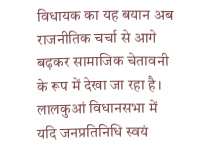विधायक का यह बयान अब राजनीतिक चर्चा से आगे बढ़कर सामाजिक चेतावनी के रूप में देखा जा रहा है। लालकुआं विधानसभा में यदि जनप्रतिनिधि स्वयं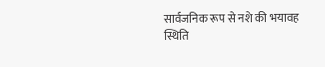सार्वजनिक रूप से नशे की भयावह स्थिति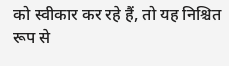को स्वीकार कर रहे हैं, तो यह निश्चित रूप से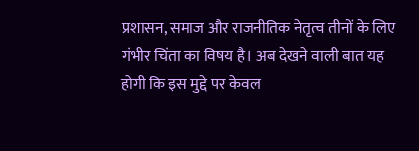प्रशासन, समाज और राजनीतिक नेतृत्व तीनों के लिए गंभीर चिंता का विषय है। अब देखने वाली बात यह होगी कि इस मुद्दे पर केवल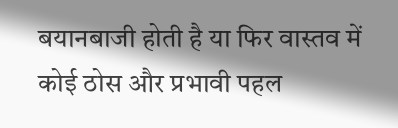बयानबाजी होती है या फिर वास्तव में कोई ठोस और प्रभावी पहल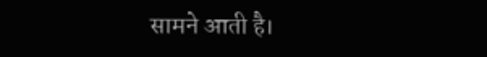सामने आती है।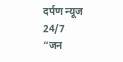दर्पण न्यूज 24/7
“जन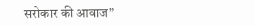सरोकार की आवाज”